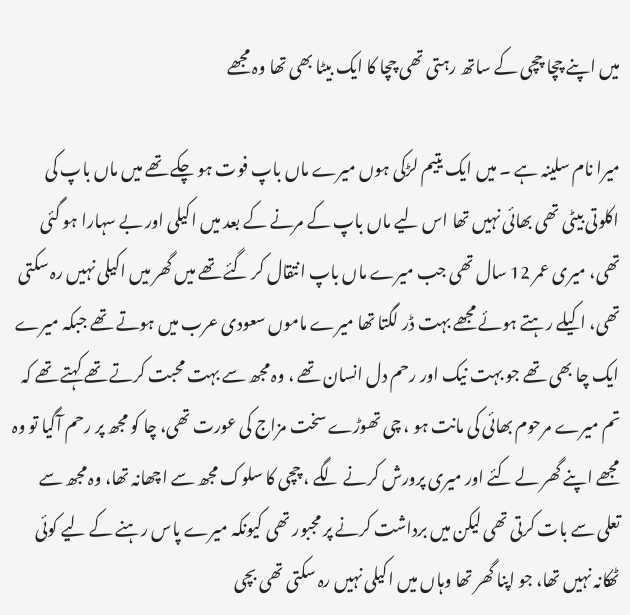میں اپنے چچا چچی کے ساتھ رہتی تھی چچا کا ایک بیٹا بھی تھا وہ مجھے

میرا نام سلینہ ہے ۔ میں ایک یتیم لڑکی ہوں میرے ماں باپ فوت ہو چکے تھے میں ماں باپ کی اکلوتی بیٹی تھی بھائی نہیں تھا اس لیے ماں باپ کے مرنے کے بعد میں اکیلی اور بے سہارا ہو گئی تھی، میری عمر 12 سال تھی جب میرے ماں باپ انتقال کر گئے تھے میں گھر میں اکیلی نہیں رہ سکتی تھی، اکیلے رہتے ہوئے مجھے بہت ڈر لگتا تھا میرے ماموں سعودی عرب میں ہوتے تھے جبکہ میرے ایک چا بھی تھے جو بہت نیک اور رحم دل انسان تھے ، وہ مجھ سے بہت محبت کرتے تھے کہتے تھے کہ تم میرے مرحوم بھائی کی مانت ہو ، چی تھوڑے سخت مزاج کی عورت تھی، چا کو مجھ پر رحم آگیا تو وہ مجھے اپنے گھر لے کئے اور میری پرورش کرنے لگے ، چچی کا سلوک مجھ سے اچھانہ تھا، وہ مجھ سے تعلی سے بات کرتی تھی لیکن میں برداشت کرنے پر مجبور تھی کیونکہ میرے پاس رہنے کے لیے کوئی ٹھکانہ نہیں تھا، جو اپنا گھر تھا وہاں میں اکیلی نہیں رہ سکتی تھی بچی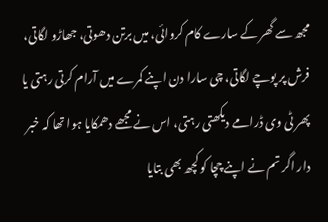مجھ سے گھر کے سارے کام کروائی، میں برتن دھوتی، جھاڑو لگاتی، فرش پر پوچے لگاتی، چی سارا دن اپنے کمرے میں آرام کرتی رہتی یا پھر ٹی وی ڈرامے دیکھتی رہتی، اس نے مجھے دھمکایا ہوا تھا کہ خبر دار اگر تم نے اپنے چچا کو کچھ بھی بتایا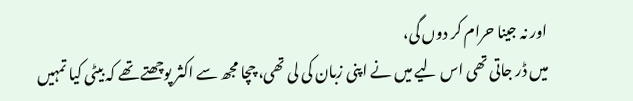اور نہ جینا حرام کر دوں گی،
میں ڈر جاتی تھی اس لیے میں نے اپنی زبان کی لی تھی، چچا مجھ سے اکثر پوچھتے تھے کہ بیٹی کیا تمہیں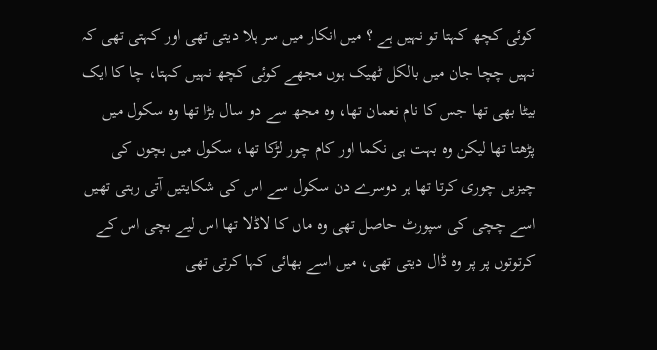کوئی کچھ کہتا تو نہیں ہے ؟ میں انکار میں سر ہلا دیتی تھی اور کہتی تھی کہ نہیں چچا جان میں بالکل ٹھیک ہوں مجھے کوئی کچھ نہیں کہتا، چا کا ایک بیٹا بھی تھا جس کا نام نعمان تھا، وہ مجھ سے دو سال بڑا تھا وہ سکول میں پڑھتا تھا لیکن وہ بہت ہی نکما اور کام چور لڑکا تھا، سکول میں بچوں کی چیزیں چوری کرتا تھا ہر دوسرے دن سکول سے اس کی شکایتیں آتی رہتی تھیں اسے چچی کی سپورٹ حاصل تھی وہ ماں کا لاڈلا تھا اس لیے بچی اس کے کرتوتوں پر پر وہ ڈال دیتی تھی، میں اسے بھائی کہا کرتی تھی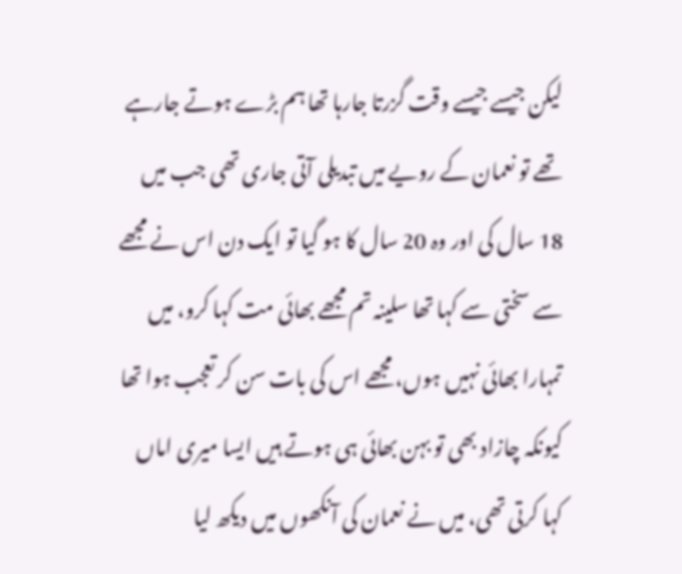لیکن جیسے جیسے وقت گزرتا جارہا تھا ہم بڑے ہوتے جارہے تھے تو نعمان کے رویے میں تبدیلی آتی جاری تھی جب میں 18 سال کی اور وہ 20 سال کا ہو گیا تو ایک دن اس نے مجھے سے سختی سے کہا تھا سلینہ تم مجھے بھائی مت کہا کرو، میں تمہارا بھائی نہیں ہوں، مجھے اس کی بات سن کر تعجب ہوا تھا کیونکہ چازاد بھی تو بہن بھائی ہی ہوتے ہیں ایسا میری اماں کہا کرتی تھی، میں نے نعمان کی آنکھوں میں دیکھ لیا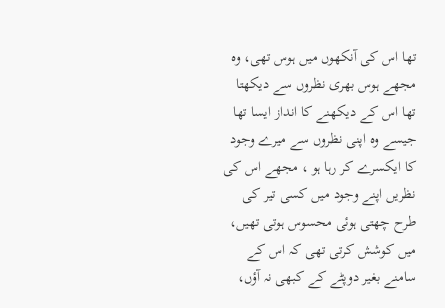تھا اس کی آنکھوں میں ہوس تھی، وہ مجھے ہوس بھری نظروں سے دیکھتا تھا اس کے دیکھنے کا انداز ایسا تھا جیسے وہ اپنی نظروں سے میرے وجود کا ایکسرے کر رہا ہو ، مجھے اس کی نظریں اپنے وجود میں کسی تیر کی طرح چھتی ہوئی محسوس ہوتی تھیں،
میں کوشش کرتی تھی کہ اس کے سامنے بغیر دوپٹے کے کبھی نہ آؤں،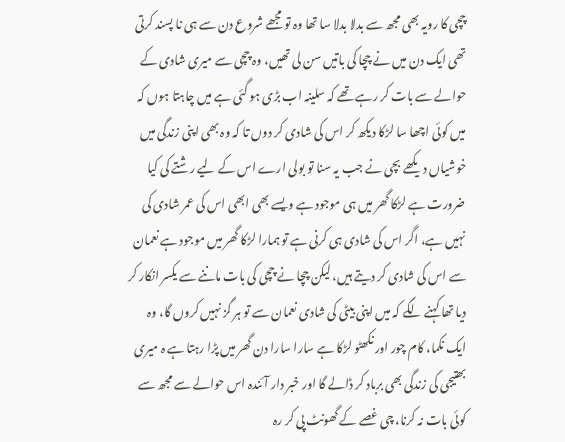چچی کا رویہ بھی مجھ سے بدلا بدلا سا تھا وہ تو مجھے شروع دن سے ہی نا پسند کرتی تھی ایک دن میں نے چچا کی باتیں سن لی تھیں، وہ چچی سے میری شادی کے حوالے سے بات کر رہے تھے کہ سلینہ اب بڑی ہو گئی ہے میں چاہتا ہوں کہ میں کوئی اچھا سا لڑکا دیکھ کر اس کی شادی کر دوں تا کہ وہ بھی اپنی زندگی میں خوشیاں دیکھے بچی نے جب یہ سنا تو بولی ارے اس کے لیے رشتے کی کیا ضرورت ہے لڑکا گھر میں ہی موجود ہے ویسے بھی ابھی اس کی عمر شادی کی نہیں ہے، اگر اس کی شادی ہی کرنی ہے تو ہمارا لڑکا گھر میں موجود ہے نعمان سے اس کی شادی کر دیتے ہیں، لیکن چچا نے چچی کی بات ماننے سے یکسر انکار کر دیا تھا کہنے لگے کہ میں اپنی بیٹی کی شادی نعمان سے تو ہر گز نہیں کروں گا، وہ ایک نکما، کام چور اور نکھٹو لڑکا ہے سارا سارا دن گھر میں پڑا رہتا ہے ہ میری بھتیجی کی زندگی بھی برباد کر ڈالے گا اور خبر دار آئندہ اس حوالے سے مجھ سے کوئی بات نہ کرنا، چی غصے کے گھونٹ پی کر رہ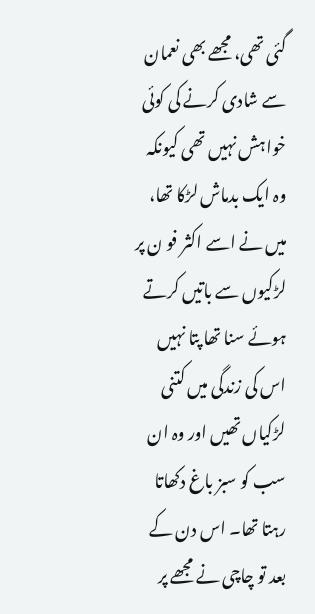گئی تھی، مجھے بھی نعمان سے شادی کرنے کی کوئی خواہش نہیں تھی کیونکہ وہ ایک بدماش لڑکا تھا، میں نے اسے اکثر فو ن پر لڑکیوں سے باتیں کرتے ہوئے سنا تھا پتا نہیں اس کی زندگی میں کتنی لڑکیاں تھیں اور وہ ان سب کو سبز باغ دکھاتا رہتا تھا۔ اس دن کے بعد تو چاچی نے مجھے پر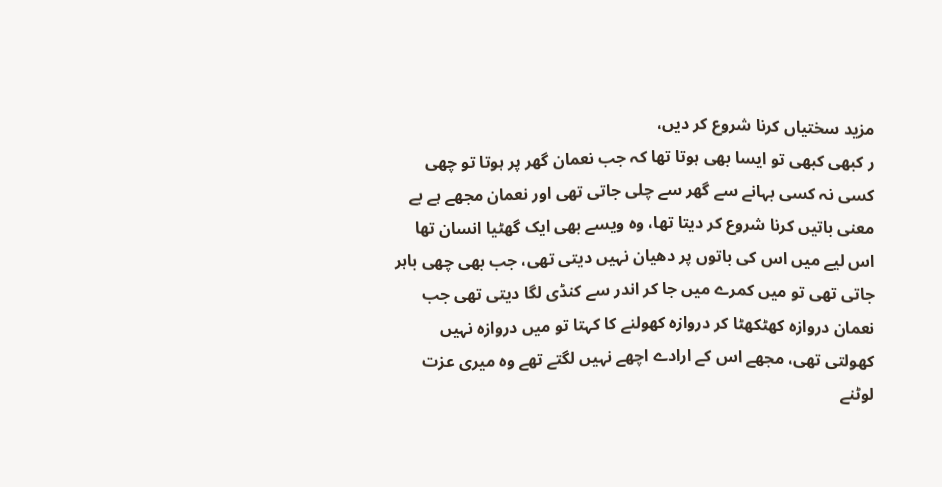مزید سختیاں کرنا شروع کر دیں،
ر کبھی کبھی تو ایسا بھی ہوتا تھا کہ جب نعمان گھر پر ہوتا تو چھی کسی نہ کسی بہانے سے گھر سے چلی جاتی تھی اور نعمان مجھے ہے بے معنی باتیں کرنا شروع کر دیتا تھا، وہ ویسے بھی ایک گھٹیا انسان تھا اس لیے میں اس کی باتوں پر دھیان نہیں دیتی تھی، جب بھی چھی باہر جاتی تھی تو میں کمرے میں جا کر اندر سے کنڈی لگا دیتی تھی جب نعمان دروازہ کھٹکھٹا کر دروازہ کھولنے کا کہتا تو میں دروازہ نہیں کھولتی تھی، مجھے اس کے ارادے اچھے نہیں لگتے تھے وہ میری عزت لوٹنے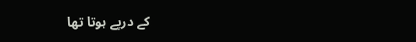کے درپے ہوتا تھا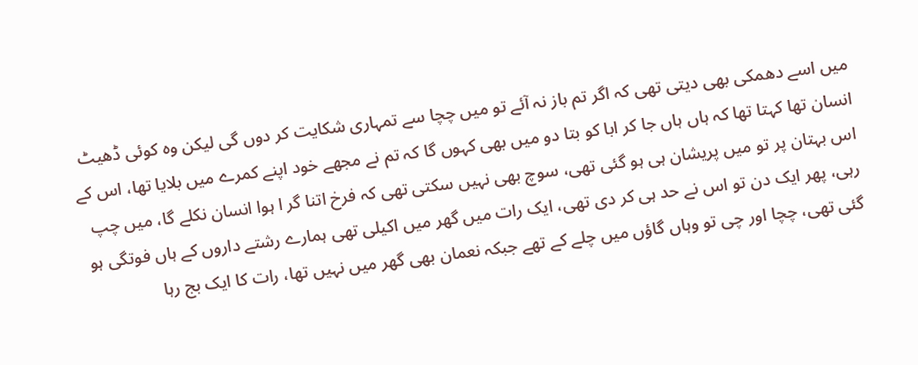میں اسے دھمکی بھی دیتی تھی کہ اگر تم باز نہ آئے تو میں چچا سے تمہاری شکایت کر دوں گی لیکن وہ کوئی ڈھیٹ انسان تھا کہتا تھا کہ ہاں ہاں جا کر ابا کو بتا دو میں بھی کہوں گا کہ تم نے مجھے خود اپنے کمرے میں بلایا تھا، اس کے اس بہتان پر تو میں پریشان ہی ہو گئی تھی، سوچ بھی نہیں سکتی تھی کہ فرخ اتنا گر ا ہوا انسان نکلے گا، میں چپ رہی، پھر ایک دن تو اس نے حد ہی کر دی تھی، ایک رات میں گھر میں اکیلی تھی ہمارے رشتے داروں کے ہاں فوتگی ہو گئی تھی، چچا اور چی تو وہاں گاؤں میں چلے کے تھے جبکہ نعمان بھی گھر میں نہیں تھا، رات کا ایک بج رہا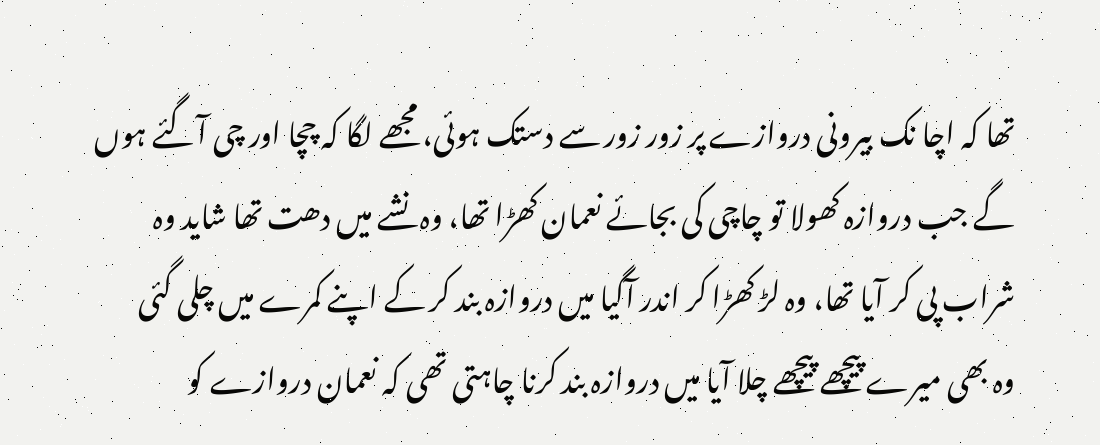تھا کہ اچا نک بیرونی دروازے پر زور زور سے دستک ہوئی، مجھے لگا کہ چچا اور چی آگئے ہوں گے جب دروازہ کھولا تو چاچی کی بجائے نعمان کھڑا تھا، وہ نشے میں دھت تھا شاید وہ شراب پی کر آیا تھا، وہ لڑ کھڑا کر اندر آگیا میں دروازہ بند کر کے اپنے کمرے میں چلی گئی
وہ بھی میرے پیچھے پیچھے چلا آیا میں دروازہ بند کرنا چاہتی تھی کہ نعمان دروازے کو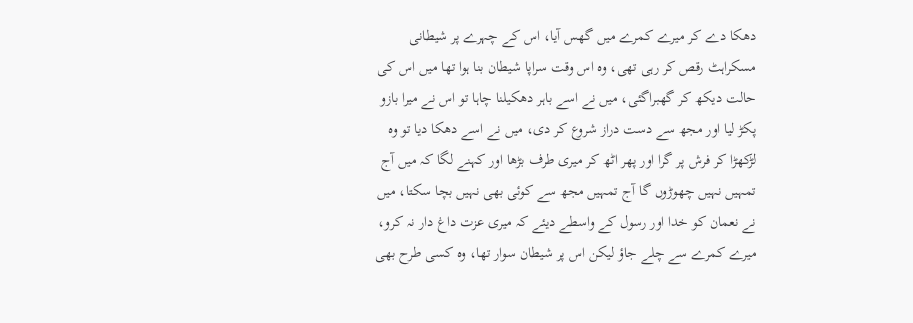دھکا دے کر میرے کمرے میں گھس آیا، اس کے چہرے پر شیطانی مسکراہٹ رقص کر رہی تھی، وہ اس وقت سراپا شیطان بنا ہوا تھا میں اس کی حالت دیکھ کر گھبراگئی، میں نے اسے باہر دھکیلنا چاہا تو اس نے میرا بازو پکڑ لیا اور مجھ سے دست دراز شروع کر دی، میں نے اسے دھکا دیا تو وہ لڑکھڑا کر فرش پر گرا اور پھر اٹھ کر میری طرف بڑھا اور کہنے لگا کہ میں آج تمہیں نہیں چھوڑوں گا آج تمہیں مجھ سے کوئی بھی نہیں بچا سکتا، میں نے نعمان کو خدا اور رسول کے واسطے دیئے کہ میری عزت داغ دار نہ کرو، میرے کمرے سے چلے جاؤ لیکن اس پر شیطان سوار تھا، وہ کسی طرح بھی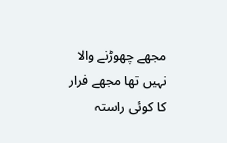مجھے چھوڑنے والا نہیں تھا مجھے فرار کا کوئی راستہ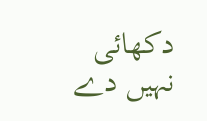دکھائی نہیں دے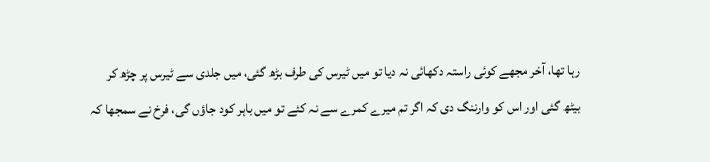رہا تھا، آخر مجھے کوئی راستہ دکھائی نہ دیا تو میں ٹیرس کی طرف بڑھ گئی، میں جلدی سے ٹیرس پر چڑھ کر بیٹھ گئی اور اس کو وارننگ دی کہ اگر تم میرے کمرے سے نہ کئے تو میں باہر کود جاؤں گی، فرخ نے سمجھا کہ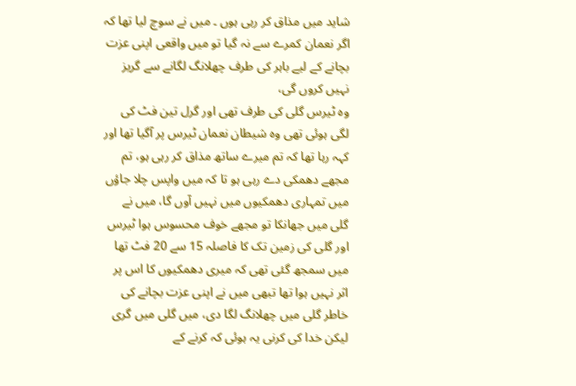شاید میں مذاق کر رہی ہوں ۔ میں نے سوچ لیا تھا کہ اگر نعمان کمرے سے نہ گیا تو میں واقعی اپنی عزت بچانے کے لیے باہر کی طرف چھلانگ لگانے سے گریز نہیں کروں گی،
وہ ٹیرس گلی کی طرف تھی اور گرل تین فٹ کی لگی ہوئی تھی وہ شیطان نعمان ٹیرس پر آگیا تھا اور کہہ رہا تھا کہ تم میرے ساتھ مذاق کر رہی ہو، تم مجھے دھمکی دے رہی ہو تا کہ میں واپس چلا جاؤں میں تمہاری دھمکیوں میں نہیں آوں گا، میں نے گلی میں جھانکا تو مجھے خوف محسوس ہوا ٹیرس اور گلی کی زمین تک کا فاصلہ 15 سے 20 فٹ تھا میں سمجھ گئی تھی کہ میری دھمکیوں کا اس پر اثر نہیں ہوا تھا تبھی میں نے اپنی عزت بچانے کی خاطر گلی میں چھلانگ لگا دی، میں گلی میں گری لیکن خدا کی کرنی یہ ہوئی کہ کرنے کے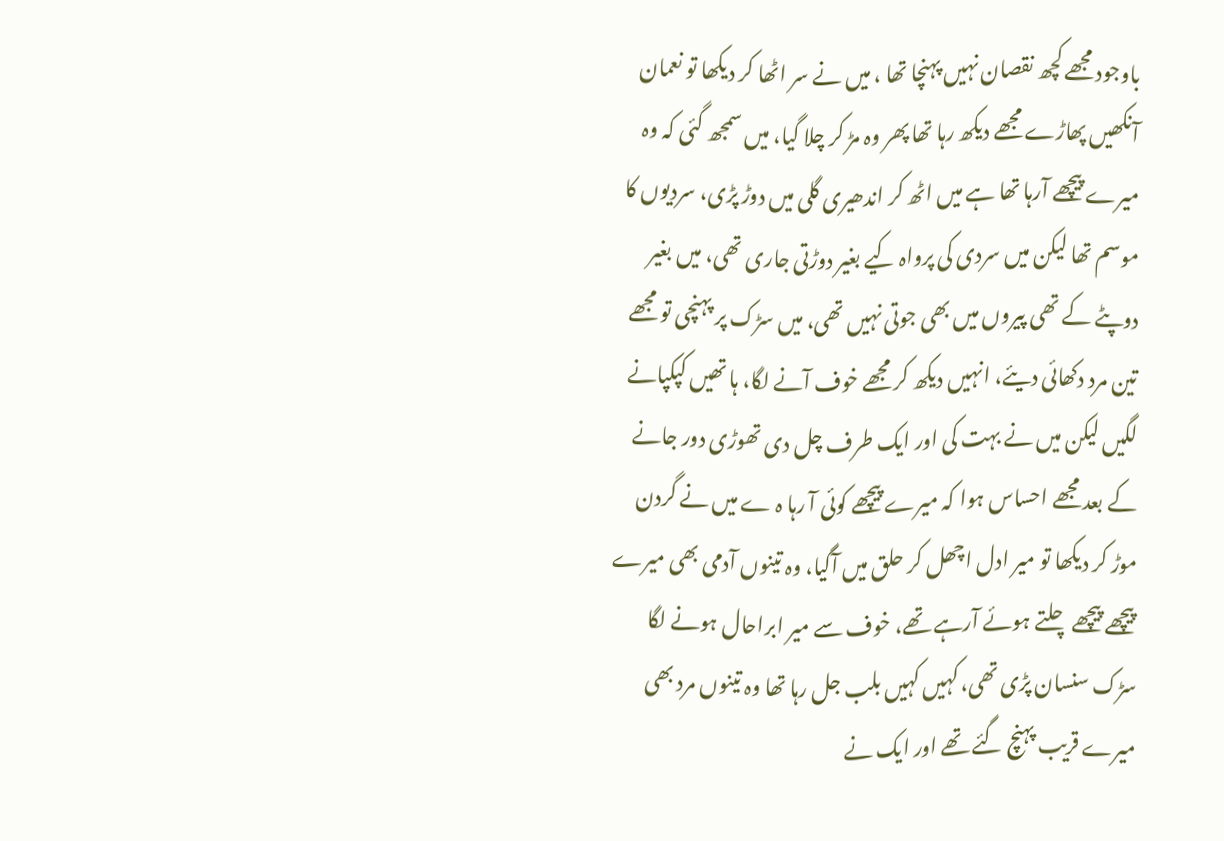باوجود مجھے کچھ نقصان نہیں پہنچا تھا ، میں نے سر اٹھا کر دیکھا تو نعمان آنکھیں پھاڑے مجھے دیکھ رہا تھا پھر وہ مڑ کر چلا گیا، میں سمجھ گئی کہ وہ میرے پیچھے آرہا تھا ہے میں اٹھ کر اندھیری گلی میں دوڑ پڑی، سردیوں کا موسم تھا لیکن میں سردی کی پرواہ کیے بغیر دوڑتی جاری تھی، میں بغیر دوپٹے کے تھی پیروں میں بھی جوتی نہیں تھی، میں سڑک پر پہنچی تو مجھے تین مرد دکھائی دیئے، انہیں دیکھ کر مجھے خوف آنے لگا، ہا تھیں کپکپانے لگیں لیکن میں نے بہت کی اور ایک طرف چل دی تھوڑی دور جانے کے بعد مجھے احساس ہوا کہ میرے پیچھے کوئی آ رہا ہ ے میں نے گردن موڑ کر دیکھا تو میر ادل اچھل کر حلق میں آگیا، وہ تینوں آدمی بھی میرے پیچھے پیچھے چلتے ہوئے آرہے تھے، خوف سے میر ابراحال ہونے لگا سڑک سنسان پڑی تھی، کہیں کہیں بلب جل رہا تھا وہ تینوں مرد بھی میرے قریب پہنچ گئے تھے اور ایک نے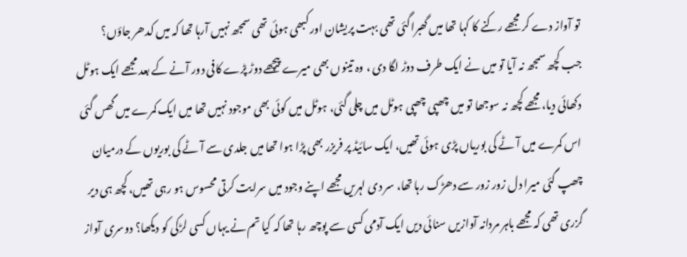تو آواز دے کر مجھے رکنے کا کہا تھا میں گھبراگئی تھی بہت پریشان اور کبھی ہوئی تھی سمجھ نہیں آرہا تھا کہ میں کدھر جاؤں؟
جب کچھ سمجھ نہ آیا تو میں نے ایک طرف دوڑ لگا دی ، وہ تینوں بھی میرے پیچھے دوڑ پڑے کافی دور آنے کے بعد مجھے ایک ہوٹل دکھائی دیا، مجھے کچھ نہ سوجھا تو میں چھپی چھپی ہوٹل میں چلی گئی، ہوٹل میں کوئی بھی موجود نہیں تھا میں ایک کمرے میں گھس گئی اس کمرے میں آٹے کی بوریاں پڑی ہوئی تھیں، ایک سائیڈ پر فریزر بھی پڑا ہوا تھا میں جلدی سے آٹے کی بوریوں کے درمیان چھپ گئی میرا دل زور زور سے دھڑک رہا تھا، سر دی لہریں مجھے اپنے وجود میں سرایت کرتی محسوس ہو رہی تھیں، کچھ ہی دیر گزری تھی کہ مجھے باہر مردانہ آوازیں سنائی دیں ایک آدمی کسی سے پوچھ رہا تھا کہ کیا تم نے یہاں کسی لڑکی کو دیکھا؟ دوسری آواز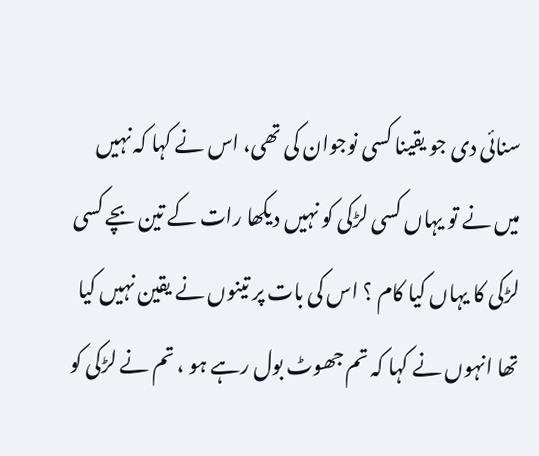سنائی دی جو یقینا کسی نوجوان کی تھی، اس نے کہا کہ نہیں میں نے تو یہاں کسی لڑکی کو نہیں دیکھا رات کے تین بچے کسی لڑکی کا یہاں کیا کام ؟ اس کی بات پر تینوں نے یقین نہیں کیا تھا انہوں نے کہا کہ تم جھوٹ بول رہے ہو ، تم نے لڑکی کو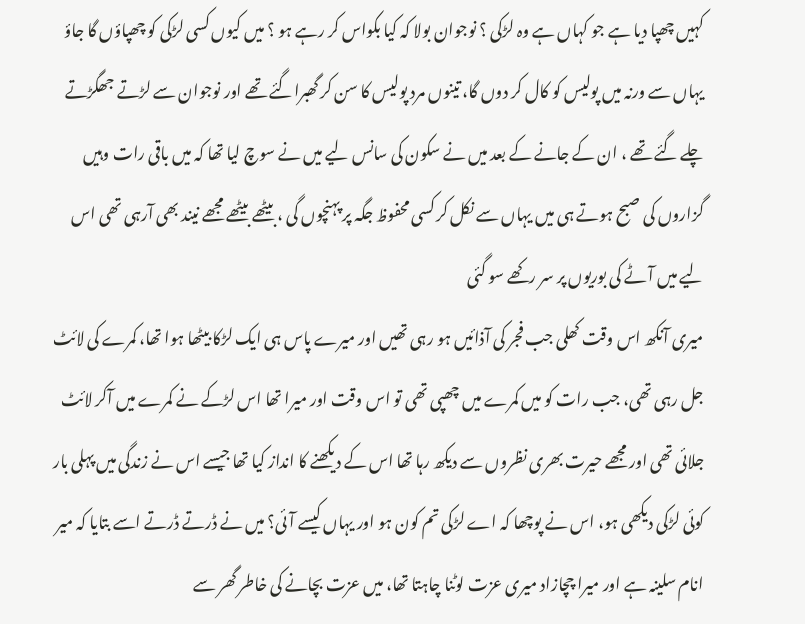کہیں چھپا دیا ہے جو کہاں ہے وہ لڑکی ؟ نوجوان بولا کہ کیا بکواس کر رہے ہو ؟ میں کیوں کسی لڑکی کو چھپاؤں گا جاؤ یہاں سے ورنہ میں پولیس کو کال کر دوں گا، تینوں مرد پولیس کا سن کر گھبراگئے تھے اور نوجوان سے لڑتے جھگڑتے چلے گئے تھے ، ان کے جانے کے بعد میں نے سکون کی سانس لیے میں نے سوچ لیا تھا کہ میں باقی رات وہیں گزاروں کی صبح ہوتے ہی میں یہاں سے نکل کر کسی محفوظ جگہ پر پہنچوں گی ، بیٹھے بیٹھے مجھے نیند بھی آرہی تھی اس لیے میں آٹے کی بوریوں پر سر رکھے سو گئی
میری آنکھ اس وقت کھلی جب فجر کی آذائیں ہو رہی تھیں اور میرے پاس ہی ایک لڑکا بیٹھا ہوا تھا، کمرے کی لائٹ جل رہی تھی، جب رات کو میں کمرے میں چھپی تھی تو اس وقت اور میرا تھا اس لڑکے نے کمرے میں آکر لائٹ جلائی تھی اور مجھے حیرت بھری نظروں سے دیکھ رہا تھا اس کے دیکھنے کا انداز کیا تھا جیسے اس نے زندگی میں پہلی بار کوئی لڑکی دیکھی ہو، اس نے پوچھا کہ اے لڑکی تم کون ہو اور یہاں کیسے آئی؟ میں نے ڈرتے ڈرتے اسے بتایا کہ میر انام سلینہ ہے اور میرا چچازاد میری عزت لوٹنا چاہتا تھا، میں عزت بچانے کی خاطر گھر سے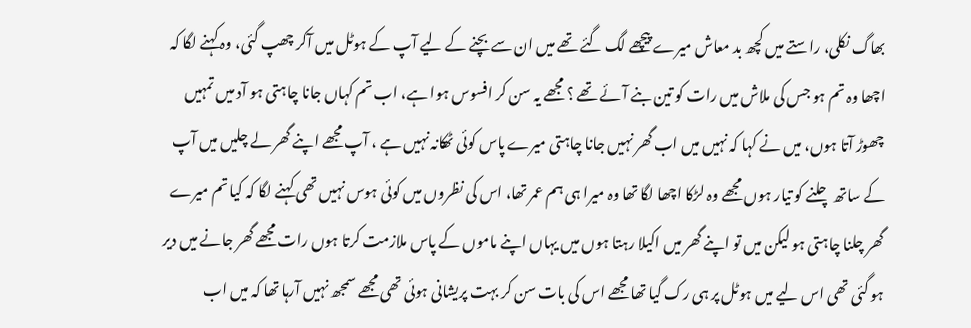بھاگ نکلی، راستے میں کچھ بد معاش میرے پیچھے لگ گئے تھے میں ان سے بچنے کے لیے آپ کے ہوٹل میں آکر چھپ گئی، وہ کہنے لگا کہ اچھا وہ تم ہو جس کی ملاش میں رات کو تین بنے آئے تھے ؟ مجھے یہ سن کر افسوس ہوا ہے، اب تم کہاں جانا چاہتی ہو آد میں تمہیں چھوڑ آتا ہوں، میں نے کہا کہ نہیں میں اب گھر نہیں جانا چاہتی میرے پاس کوئی ٹھکانہ نہیں ہے ، آپ مجھے اپنے گھر لے چلیں میں آپ کے ساتھ چلنے کو تیار ہوں مجھے وہ لڑکا اچھا لگا تھا وہ میرا ہی ہم عمر تھا، اس کی نظروں میں کوئی ہوس نہیں تھی کہنے لگا کہ کیا تم میرے گھر چلنا چاہتی ہو لیکن میں تو اپنے گھر میں اکیلا رہتا ہوں میں یہاں اپنے ماموں کے پاس ملازمت کرتا ہوں رات مجھے گھر جانے میں دیر ہو گئی تھی اس لیے میں ہوٹل پر ہی رک گیا تھا مجھے اس کی بات سن کر بہت پریشانی ہوئی تھی مجھے سمجھ نہیں آرہا تھا کہ میں اب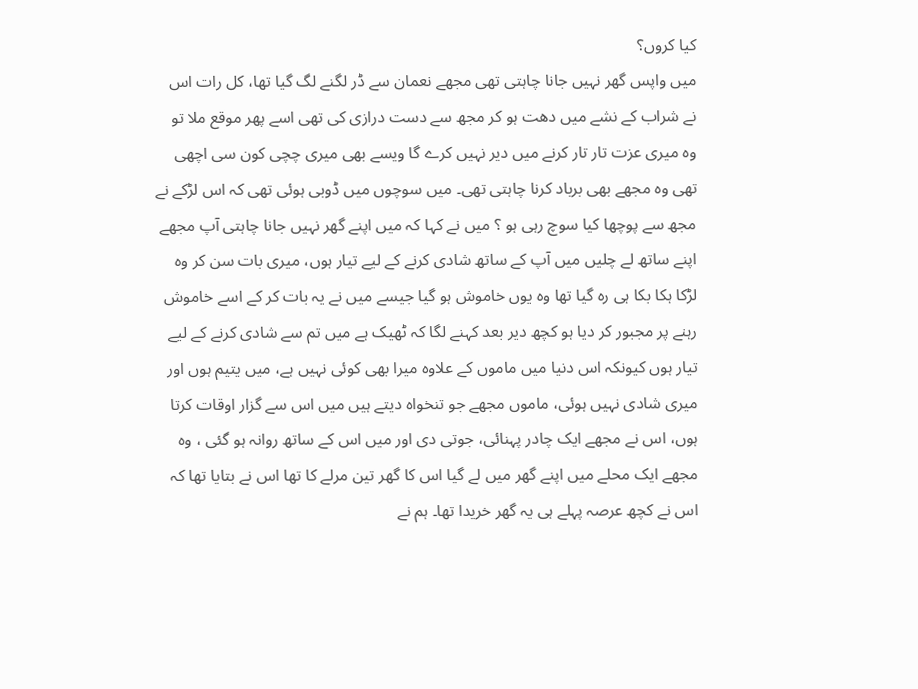کیا کروں؟
میں واپس گھر نہیں جانا چاہتی تھی مجھے نعمان سے ڈر لگنے لگ گیا تھا، کل رات اس نے شراب کے نشے میں دھت ہو کر مجھ سے دست درازی کی تھی اسے پھر موقع ملا تو وہ میری عزت تار تار کرنے میں دیر نہیں کرے گا ویسے بھی میری چچی کون سی اچھی تھی وہ مجھے بھی برباد کرنا چاہتی تھی۔ میں سوچوں میں ڈوبی ہوئی تھی کہ اس لڑکے نے مجھ سے پوچھا کیا سوچ رہی ہو ؟ میں نے کہا کہ میں اپنے گھر نہیں جانا چاہتی آپ مجھے اپنے ساتھ لے چلیں میں آپ کے ساتھ شادی کرنے کے لیے تیار ہوں، میری بات سن کر وہ لڑکا ہکا بکا ہی رہ گیا تھا وہ یوں خاموش ہو گیا جیسے میں نے یہ بات کر کے اسے خاموش رہنے پر مجبور کر دیا ہو کچھ دیر بعد کہنے لگا کہ ٹھیک ہے میں تم سے شادی کرنے کے لیے تیار ہوں کیونکہ اس دنیا میں ماموں کے علاوہ میرا بھی کوئی نہیں ہے، میں یتیم ہوں اور میری شادی نہیں ہوئی، ماموں مجھے جو تنخواہ دیتے ہیں میں اس سے گزار اوقات کرتا ہوں، اس نے مجھے ایک چادر پہنائی، جوتی دی اور میں اس کے ساتھ روانہ ہو گئی ، وہ مجھے ایک محلے میں اپنے گھر میں لے گیا اس کا گھر تین مرلے کا تھا اس نے بتایا تھا کہ اس نے کچھ عرصہ پہلے ہی یہ گھر خریدا تھا۔ ہم نے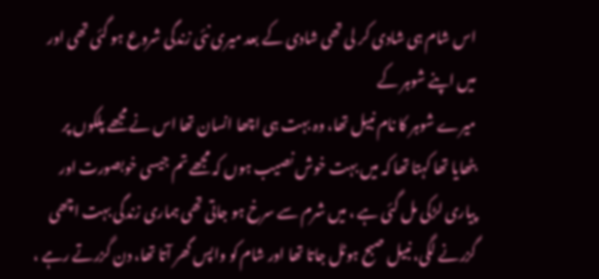اس شام ہی شادی کر لی تھی شادی کے بعد میری نئی زندگی شروع ہو گئی تھی اور میں اپنے شوہر کے
میرے شوہر کا نام نبیل تھا، وہ بہت ہی اچھا انسان تھا اس نے مجھے پلکوں پر بٹھایا تھا کہتا تھا کہ میں بہت خوش نصیب ہوں کہ مجھے تم جیسی خوبصورت اور پیاری لڑکی مل گئی ہے ، میں شرم سے سرخ ہو جاتی تھی ہماری زندگی بہت اچھی گزرنے لگی، نبیل صبح ہوٹل جاتا تھا اور شام کو واپس گھر آتا تھا، دن گزرتے رہے ،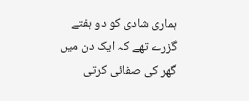ہماری شادی کو دو ہفتے گزرے تھے کہ ایک دن میں گھر کی صفائی کرتی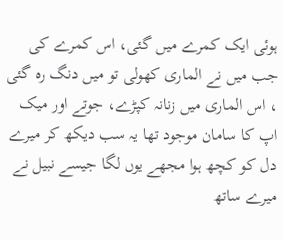ہوئی ایک کمرے میں گئی، اس کمرے کی جب میں نے الماری کھولی تو میں دنگ رہ گئی ، اس الماری میں زنانہ کپڑے، جوتے اور میک اپ کا سامان موجود تھا یہ سب دیکھ کر میرے دل کو کچھ ہوا مجھے یوں لگا جیسے نبیل نے میرے ساتھ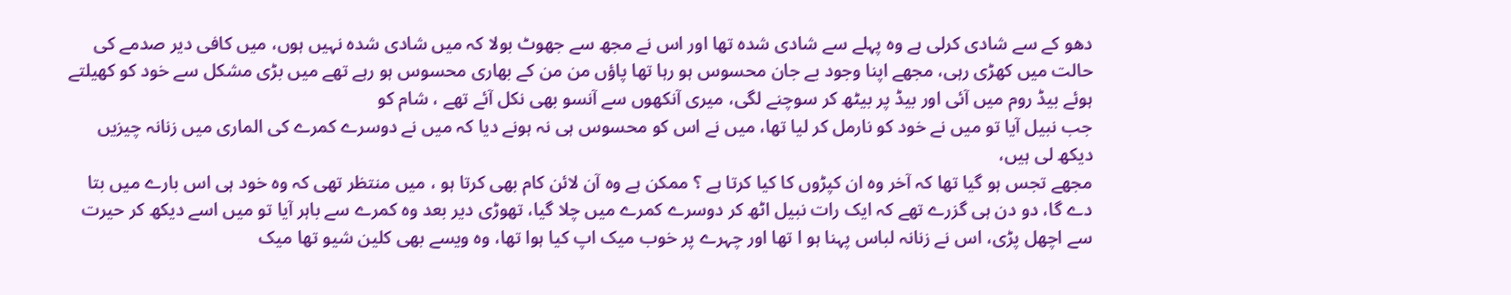دھو کے سے شادی کرلی ہے وہ پہلے سے شادی شدہ تھا اور اس نے مجھ سے جھوٹ بولا کہ میں شادی شدہ نہیں ہوں، میں کافی دیر صدمے کی حالت میں کھڑی رہی، مجھے اپنا وجود بے جان محسوس ہو رہا تھا پاؤں من من کے بھاری محسوس ہو رہے تھے میں بڑی مشکل سے خود کو کھیلتے ہوئے بیڈ روم میں آئی اور بیڈ پر بیٹھ کر سوچنے لگی، میری آنکھوں سے آنسو بھی نکل آئے تھے ، شام کو
جب نبیل آیا تو میں نے خود کو نارمل کر لیا تھا، میں نے اس کو محسوس ہی نہ ہونے دیا کہ میں نے دوسرے کمرے کی الماری میں زنانہ چیزیں دیکھ لی ہیں،
مجھے تجس ہو گیا تھا کہ آخر وہ ان کپڑوں کا کیا کرتا ہے ؟ ممکن ہے وہ آن لائن کام بھی کرتا ہو ، میں منتظر تھی کہ وہ خود ہی اس بارے میں بتا دے گا، دو دن ہی گزرے تھے کہ ایک رات نبیل اٹھ کر دوسرے کمرے میں چلا گیا، تھوڑی دیر بعد وہ کمرے سے باہر آیا تو میں اسے دیکھ کر حیرت سے اچھل پڑی، اس نے زنانہ لباس پہنا ہو ا تھا اور چہرے پر خوب میک اپ کیا ہوا تھا، وہ ویسے بھی کلین شیو تھا میک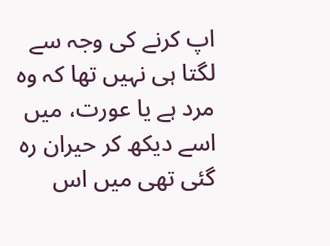اپ کرنے کی وجہ سے لگتا ہی نہیں تھا کہ وہ مرد ہے یا عورت، میں اسے دیکھ کر حیران رہ گئی تھی میں اس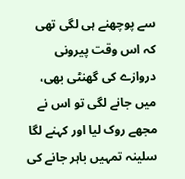سے پوچھنے ہی لگی تھی کہ اس وقت پیرونی دروازے کی گھنٹی بھی، میں جانے لگی تو اس نے مجھے روک لیا اور کہنے لگا سلینہ تمہیں باہر جانے کی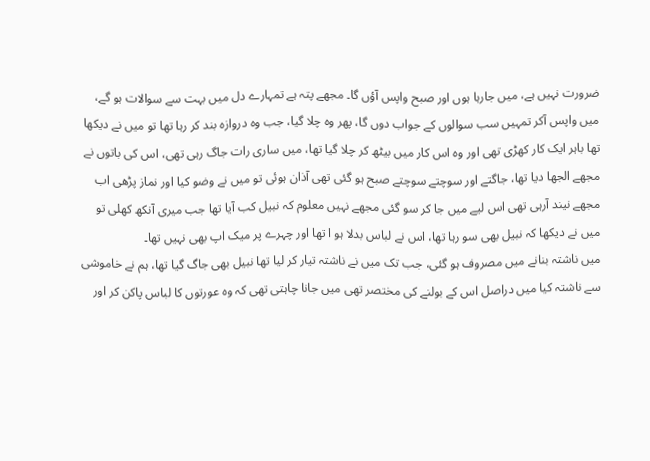ضرورت نہیں ہے، میں جارہا ہوں اور صبح واپس آؤں گا۔ مجھے پتہ ہے تمہارے دل میں بہت سے سوالات ہو گے، میں واپس آکر تمہیں سب سوالوں کے جواب دوں گا، پھر وہ چلا گیا، جب وہ دروازہ بند کر رہا تھا تو میں نے دیکھا تھا باہر ایک کار کھڑی تھی اور وہ اس کار میں بیٹھ کر چلا گیا تھا، میں ساری رات جاگ رہی تھی، اس کی باتوں نے مجھے الجھا دیا تھا، جاگتے اور سوچتے سوچتے صبح ہو گئی تھی آذان ہوئی تو میں نے وضو کیا اور نماز پڑھی اب مجھے نیند آرہی تھی اس لیے میں جا کر سو گئی مجھے نہیں معلوم کہ نبیل کب آیا تھا جب میری آنکھ کھلی تو میں نے دیکھا کہ نبیل بھی سو رہا تھا، اس نے لباس بدلا ہو ا تھا اور چہرے پر میک اپ بھی نہیں تھا۔
میں ناشتہ بنانے میں مصروف ہو گئی، جب تک میں نے ناشتہ تیار کر لیا تھا نبیل بھی جاگ گیا تھا، ہم نے خاموشی سے ناشتہ کیا میں دراصل اس کے بولنے کی مختصر تھی میں جانا چاہتی تھی کہ وہ عورتوں کا لباس پاکن کر اور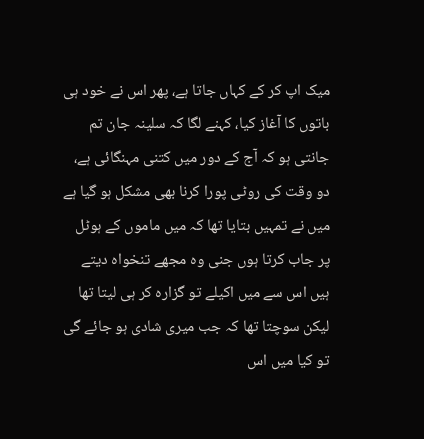میک اپ کر کے کہاں جاتا ہے، پھر اس نے خود ہی باتوں کا آغاز کیا، کہنے لگا کہ سلینہ جان تم جانتی ہو کہ آج کے دور میں کتنی مہنگائی ہے، دو وقت کی روٹی پورا کرنا بھی مشکل ہو گیا ہے میں نے تمہیں بتایا تھا کہ میں ماموں کے ہوٹل پر جاب کرتا ہوں جنی وہ مجھے تنخواہ دیتے ہیں اس سے میں اکیلے تو گزارہ کر ہی لیتا تھا لیکن سوچتا تھا کہ جب میری شادی ہو جائے گی تو کیا میں اس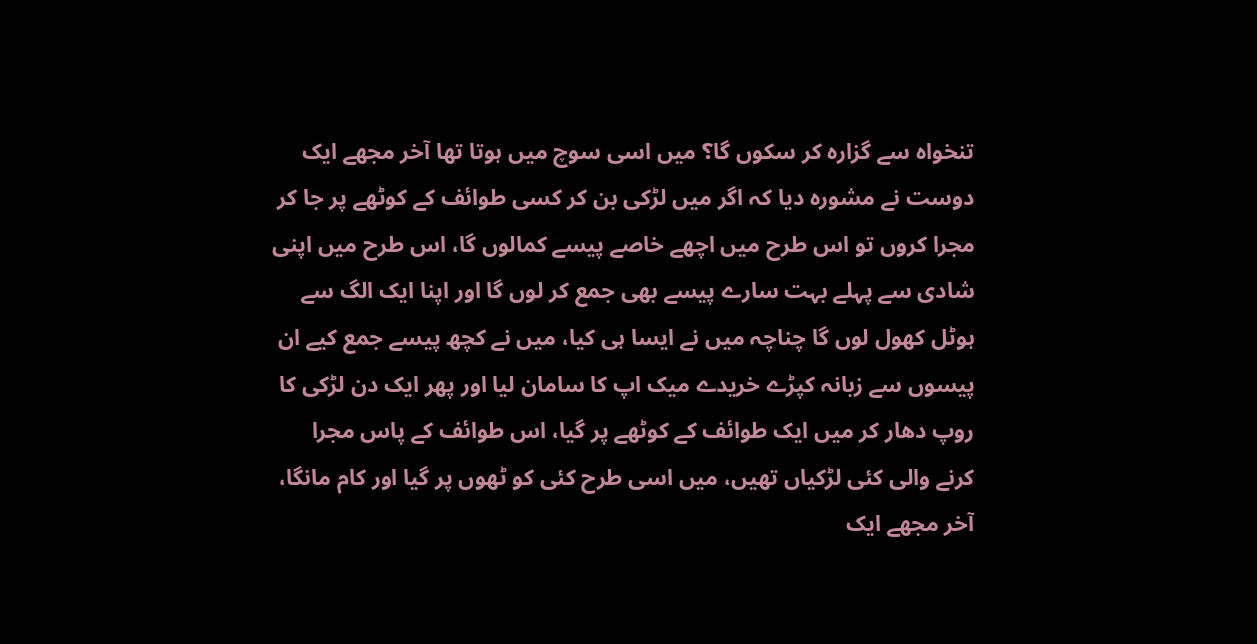تنخواہ سے گزارہ کر سکوں گا؟ میں اسی سوچ میں ہوتا تھا آخر مجھے ایک دوست نے مشورہ دیا کہ اگر میں لڑکی بن کر کسی طوائف کے کوٹھے پر جا کر مجرا کروں تو اس طرح میں اچھے خاصے پیسے کمالوں گا، اس طرح میں اپنی شادی سے پہلے بہت سارے پیسے بھی جمع کر لوں گا اور اپنا ایک الگ سے ہوٹل کھول لوں گا چناچہ میں نے ایسا ہی کیا، میں نے کچھ پیسے جمع کیے ان پیسوں سے زبانہ کپڑے خریدے میک اپ کا سامان لیا اور پھر ایک دن لڑکی کا روپ دھار کر میں ایک طوائف کے کوٹھے پر گیا، اس طوائف کے پاس مجرا کرنے والی کئی لڑکیاں تھیں، میں اسی طرح کئی کو ٹھوں پر گیا اور کام مانگا، آخر مجھے ایک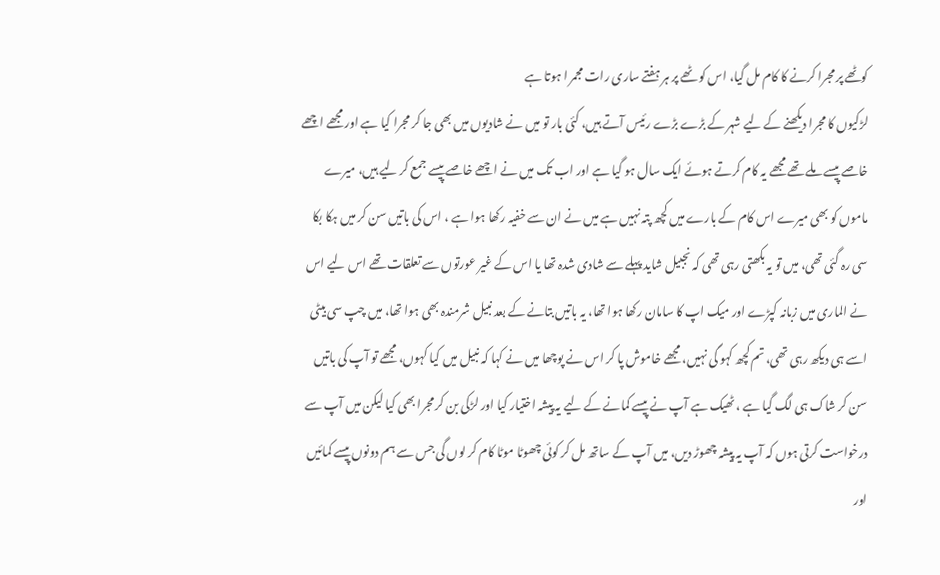کوٹھے پر مجرا کرنے کا کام مل گیا، اس کو ٹھے پر ہر ہفتے ساری رات مجمر ا ہوتا ہے
لڑکیوں کا مجرا دیکھنے کے لیے شہر کے بڑے بڑے رئیس آتے ہیں، کئی بار تو میں نے شادیوں میں بھی جا کر مجرا کیا ہے اور مجھے اچھے خاصے پیسے ملے تھے مجھے یہ کام کرتے ہوئے ایک سال ہو گیا ہے اور اب تک میں نے اچھے خاصے پیسے جمع کر لیے ہیں، میرے ماموں کو بھی میرے اس کام کے بارے میں کچھ پتہ نہیں ہے میں نے ان سے خفیہ رکھا ہوا ہے ، اس کی باتیں سن کر میں ہکا بکا سی رہ گئی تھی، میں تو یہ بکھتی رہی تھی کہ نجبیل شاید پہلے سے شادی شدہ تھا یا اس کے غیر عورتوں سے تعلقات تھے اس لیے اس نے الماری میں زبانہ کپڑے اور میک اپ کا سامان رکھا ہوا تھا، یہ باتیں بتانے کے بعد نبیل شرمندہ بھی ہوا تھا، میں چپ سی بیٹی اسے ہی دیکھ رہی تھی، تم کچھ کہو گی نہیں، مجھے خاموش پا کر اس نے پوچھا میں نے کہا کہ نبیل میں کیا کہوں، مجھے تو آپ کی باتیں سن کر شاک ہی لگ گیا ہے ، ٹھیک ہے آپ نے پیسے کمانے کے لیے یہ پیشہ اختیار کیا اور لڑکی بن کر مجرا بھی کیا لیکن میں آپ سے درخواست کرتی ہوں کہ آپ یہ پیشہ چھوڑ دیں، میں آپ کے ساتھ مل کر کوئی چھوٹا موٹا کام کر لوں گی جس سے ہم دونوں پیسے کمائیں اور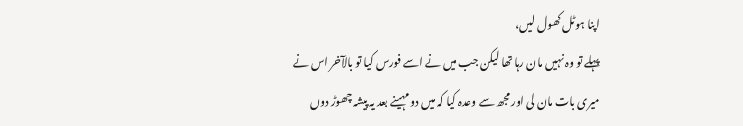اپنا ہوٹل کھول لیں،
پہلے تو وہ نہیں مان رہا تھا لیکن جب میں نے اسے فورس کیا تو بالآخر اس نے میری بات مان لی اور مجھ سے وعدہ کیا کہ میں دو مہینے بعد یہ پیشہ چھوڑ دوں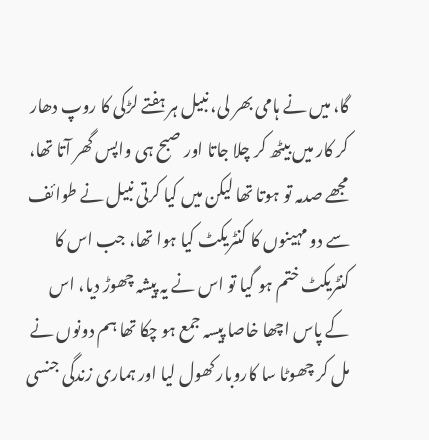گا، میں نے ہامی بھر لی، نبیل ہر ہفتے لڑکی کا روپ دھار کر کار میں بیٹھ کر چلا جاتا اور صبح ہی واپس گھر آتا تھا، مجھے صدمہ تو ہوتا تھا لیکن میں کیا کرتی نبیل نے طوائف سے دو مہینوں کا کنٹریکٹ کیا ہوا تھا، جب اس کا کنٹریکٹ ختم ہو گیا تو اس نے یہ پیشہ چھوڑ دیا، اس کے پاس اچھا خاصا پیسہ جمع ہو چکا تھا ہم دونوں نے مل کر چھوٹا سا کاروبار کھول لیا اور ہماری زندگی جنسی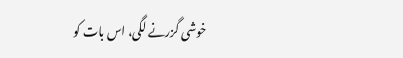خوشی گزرنے لگی، اس بات کو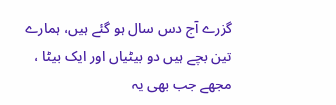گزرے آج دس سال ہو گئے ہیں، ہمارے تین بچے ہیں دو بیٹیاں اور ایک بیٹا ، مجھے جب بھی یہ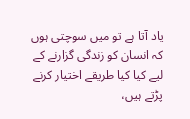یاد آتا ہے تو میں سوچتی ہوں کہ انسان کو زندگی گزارنے کے لیے کیا کیا طریقے اختیار کرنے پڑتے ہیں،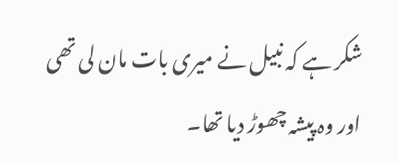شکر ہے کہ نبیل نے میری بات مان لی تھی اور وہ پیشہ چھوڑ دیا تھا۔